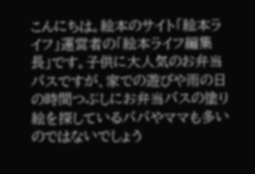こんにちは。絵本のサイト「絵本ライフ」運営者の「絵本ライフ編集長」です。子供に大人気のお弁当バスですが、家での遊びや雨の日の時間つぶしにお弁当バスの塗り絵を探しているパパやママも多いのではないでしょう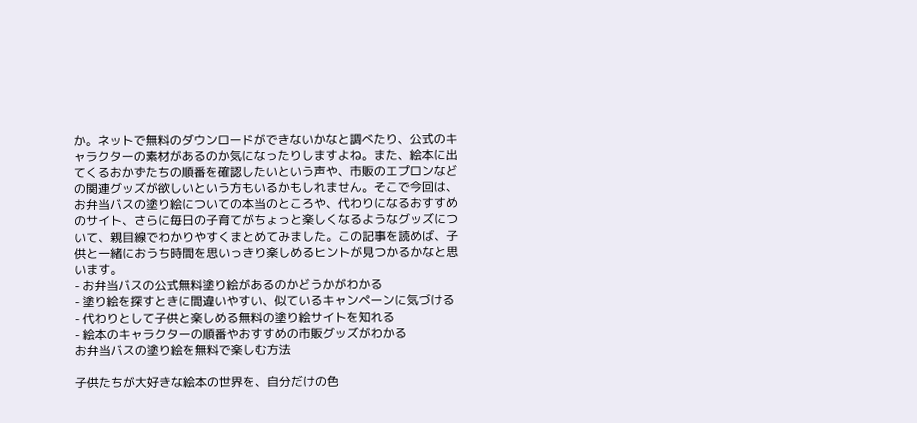か。ネットで無料のダウンロードができないかなと調べたり、公式のキャラクターの素材があるのか気になったりしますよね。また、絵本に出てくるおかずたちの順番を確認したいという声や、市販のエプロンなどの関連グッズが欲しいという方もいるかもしれません。そこで今回は、お弁当バスの塗り絵についての本当のところや、代わりになるおすすめのサイト、さらに毎日の子育てがちょっと楽しくなるようなグッズについて、親目線でわかりやすくまとめてみました。この記事を読めば、子供と一緒におうち時間を思いっきり楽しめるヒントが見つかるかなと思います。
- お弁当バスの公式無料塗り絵があるのかどうかがわかる
- 塗り絵を探すときに間違いやすい、似ているキャンペーンに気づける
- 代わりとして子供と楽しめる無料の塗り絵サイトを知れる
- 絵本のキャラクターの順番やおすすめの市販グッズがわかる
お弁当バスの塗り絵を無料で楽しむ方法

子供たちが大好きな絵本の世界を、自分だけの色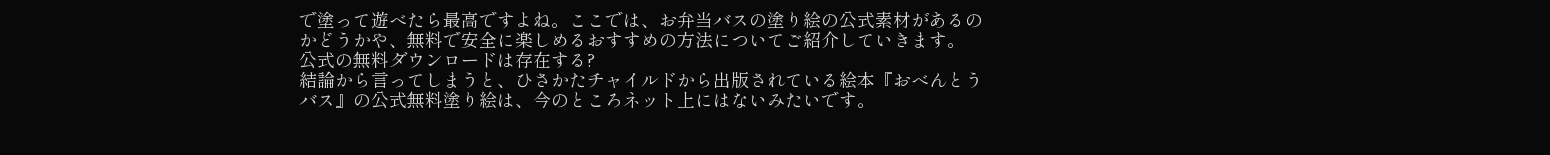で塗って遊べたら最高ですよね。ここでは、お弁当バスの塗り絵の公式素材があるのかどうかや、無料で安全に楽しめるおすすめの方法についてご紹介していきます。
公式の無料ダウンロードは存在する?
結論から言ってしまうと、ひさかたチャイルドから出版されている絵本『おべんとうバス』の公式無料塗り絵は、今のところネット上にはないみたいです。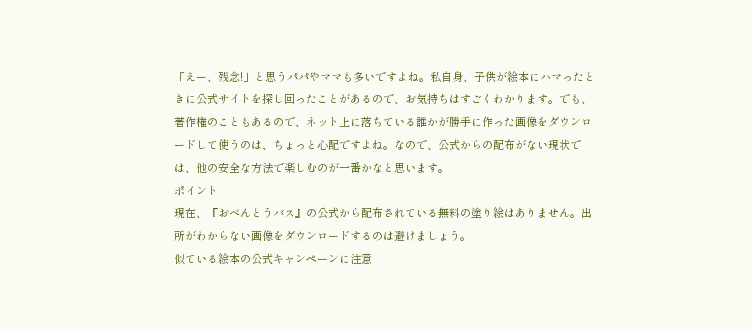「えー、残念!」と思うパパやママも多いですよね。私自身、子供が絵本にハマったときに公式サイトを探し回ったことがあるので、お気持ちはすごくわかります。でも、著作権のこともあるので、ネット上に落ちている誰かが勝手に作った画像をダウンロードして使うのは、ちょっと心配ですよね。なので、公式からの配布がない現状では、他の安全な方法で楽しむのが一番かなと思います。
ポイント
現在、『おべんとうバス』の公式から配布されている無料の塗り絵はありません。出所がわからない画像をダウンロードするのは避けましょう。
似ている絵本の公式キャンペーンに注意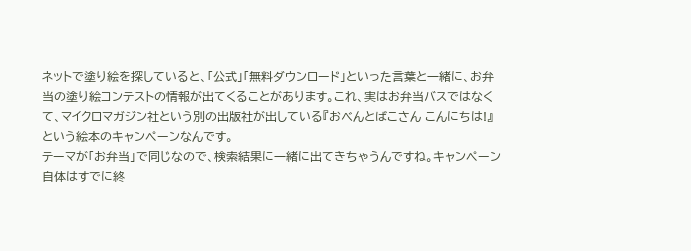ネットで塗り絵を探していると、「公式」「無料ダウンロード」といった言葉と一緒に、お弁当の塗り絵コンテストの情報が出てくることがあります。これ、実はお弁当バスではなくて、マイクロマガジン社という別の出版社が出している『おべんとばこさん こんにちは!』という絵本のキャンペーンなんです。
テーマが「お弁当」で同じなので、検索結果に一緒に出てきちゃうんですね。キャンペーン自体はすでに終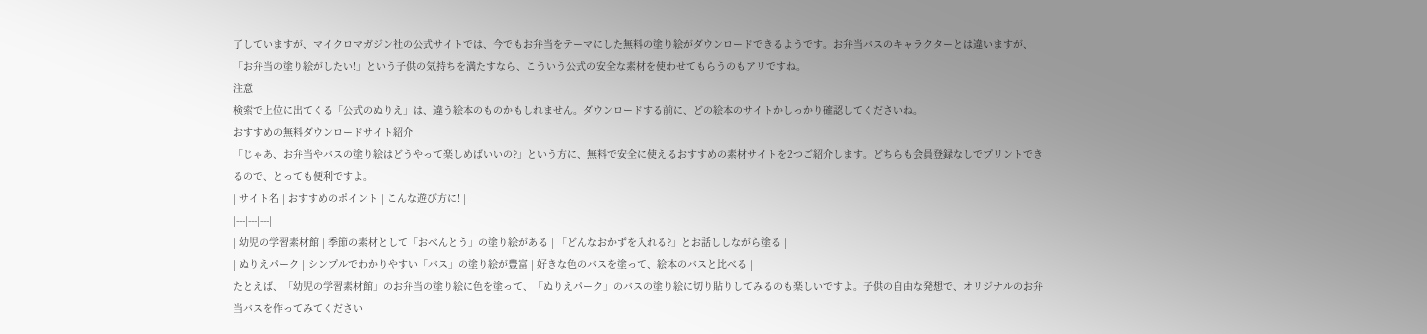了していますが、マイクロマガジン社の公式サイトでは、今でもお弁当をテーマにした無料の塗り絵がダウンロードできるようです。お弁当バスのキャラクターとは違いますが、「お弁当の塗り絵がしたい!」という子供の気持ちを満たすなら、こういう公式の安全な素材を使わせてもらうのもアリですね。
注意
検索で上位に出てくる「公式のぬりえ」は、違う絵本のものかもしれません。ダウンロードする前に、どの絵本のサイトかしっかり確認してくださいね。
おすすめの無料ダウンロードサイト紹介
「じゃあ、お弁当やバスの塗り絵はどうやって楽しめばいいの?」という方に、無料で安全に使えるおすすめの素材サイトを2つご紹介します。どちらも会員登録なしでプリントできるので、とっても便利ですよ。
| サイト名 | おすすめのポイント | こんな遊び方に! |
|---|---|---|
| 幼児の学習素材館 | 季節の素材として「おべんとう」の塗り絵がある | 「どんなおかずを入れる?」とお話ししながら塗る |
| ぬりえパーク | シンプルでわかりやすい「バス」の塗り絵が豊富 | 好きな色のバスを塗って、絵本のバスと比べる |
たとえば、「幼児の学習素材館」のお弁当の塗り絵に色を塗って、「ぬりえパーク」のバスの塗り絵に切り貼りしてみるのも楽しいですよ。子供の自由な発想で、オリジナルのお弁当バスを作ってみてください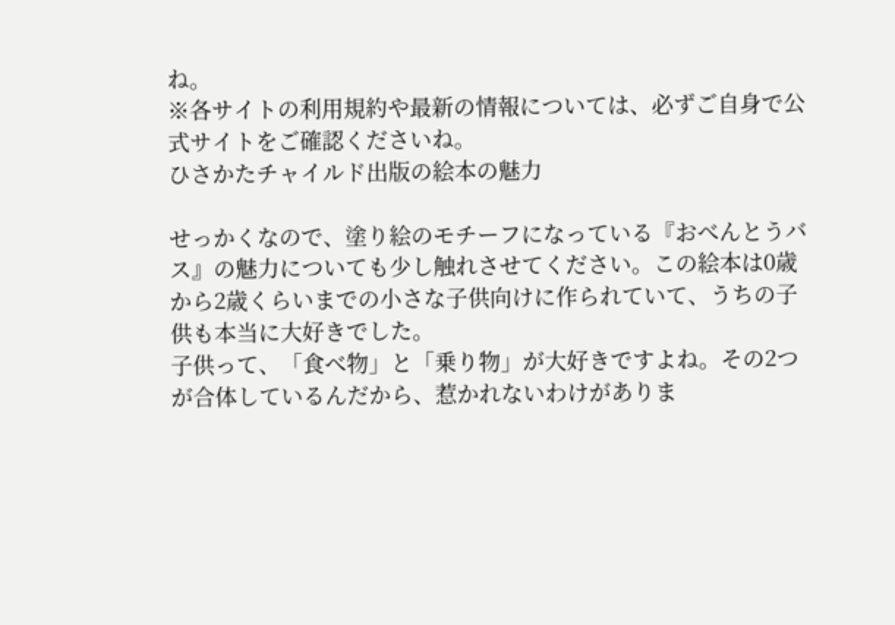ね。
※各サイトの利用規約や最新の情報については、必ずご自身で公式サイトをご確認くださいね。
ひさかたチャイルド出版の絵本の魅力

せっかくなので、塗り絵のモチーフになっている『おべんとうバス』の魅力についても少し触れさせてください。この絵本は0歳から2歳くらいまでの小さな子供向けに作られていて、うちの子供も本当に大好きでした。
子供って、「食べ物」と「乗り物」が大好きですよね。その2つが合体しているんだから、惹かれないわけがありま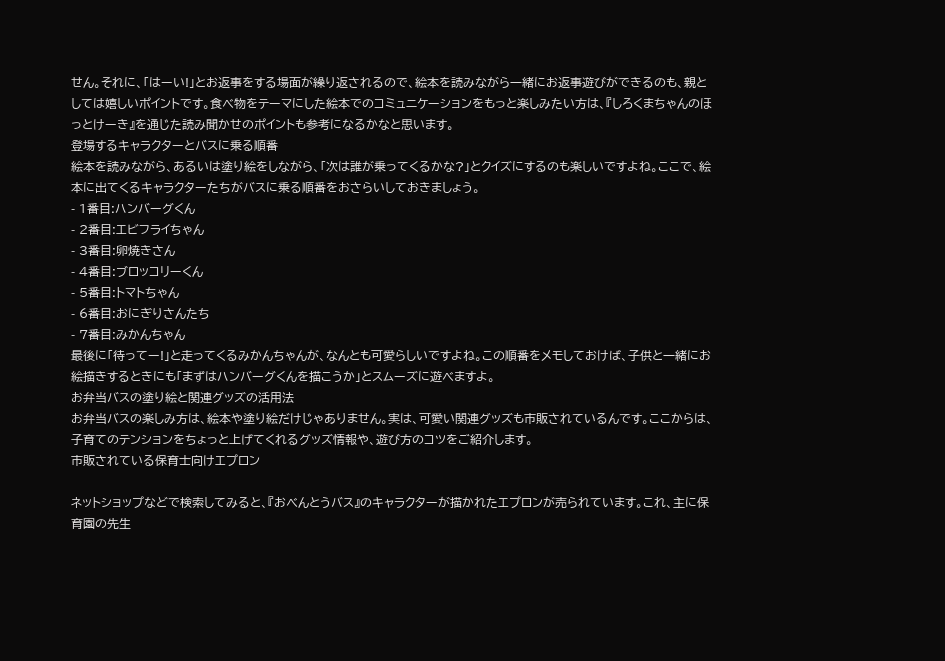せん。それに、「はーい!」とお返事をする場面が繰り返されるので、絵本を読みながら一緒にお返事遊びができるのも、親としては嬉しいポイントです。食べ物をテーマにした絵本でのコミュニケーションをもっと楽しみたい方は、『しろくまちゃんのほっとけーき』を通じた読み聞かせのポイントも参考になるかなと思います。
登場するキャラクターとバスに乗る順番
絵本を読みながら、あるいは塗り絵をしながら、「次は誰が乗ってくるかな?」とクイズにするのも楽しいですよね。ここで、絵本に出てくるキャラクターたちがバスに乗る順番をおさらいしておきましょう。
- 1番目:ハンバーグくん
- 2番目:エビフライちゃん
- 3番目:卵焼きさん
- 4番目:ブロッコリーくん
- 5番目:トマトちゃん
- 6番目:おにぎりさんたち
- 7番目:みかんちゃん
最後に「待ってー!」と走ってくるみかんちゃんが、なんとも可愛らしいですよね。この順番をメモしておけば、子供と一緒にお絵描きするときにも「まずはハンバーグくんを描こうか」とスムーズに遊べますよ。
お弁当バスの塗り絵と関連グッズの活用法
お弁当バスの楽しみ方は、絵本や塗り絵だけじゃありません。実は、可愛い関連グッズも市販されているんです。ここからは、子育てのテンションをちょっと上げてくれるグッズ情報や、遊び方のコツをご紹介します。
市販されている保育士向けエプロン

ネットショップなどで検索してみると、『おべんとうバス』のキャラクターが描かれたエプロンが売られています。これ、主に保育園の先生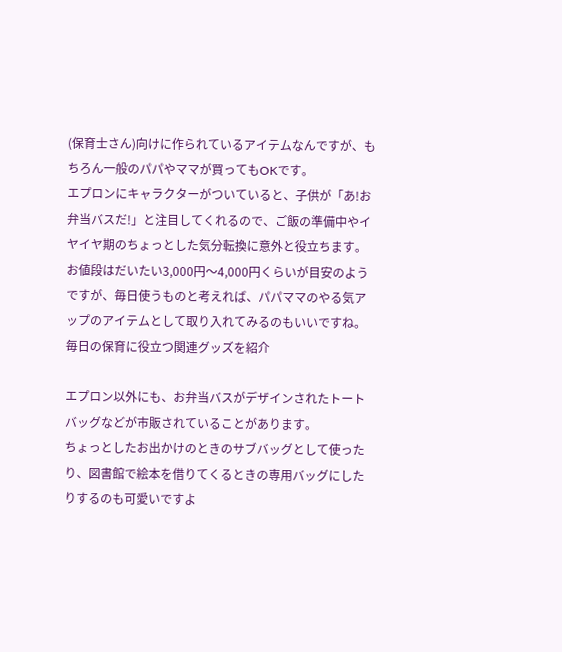(保育士さん)向けに作られているアイテムなんですが、もちろん一般のパパやママが買ってもOKです。
エプロンにキャラクターがついていると、子供が「あ!お弁当バスだ!」と注目してくれるので、ご飯の準備中やイヤイヤ期のちょっとした気分転換に意外と役立ちます。お値段はだいたい3,000円〜4,000円くらいが目安のようですが、毎日使うものと考えれば、パパママのやる気アップのアイテムとして取り入れてみるのもいいですね。
毎日の保育に役立つ関連グッズを紹介

エプロン以外にも、お弁当バスがデザインされたトートバッグなどが市販されていることがあります。
ちょっとしたお出かけのときのサブバッグとして使ったり、図書館で絵本を借りてくるときの専用バッグにしたりするのも可愛いですよ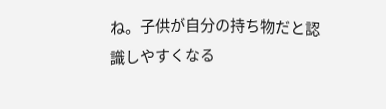ね。子供が自分の持ち物だと認識しやすくなる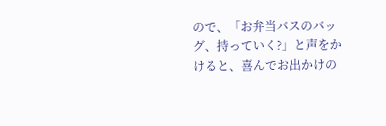ので、「お弁当バスのバッグ、持っていく?」と声をかけると、喜んでお出かけの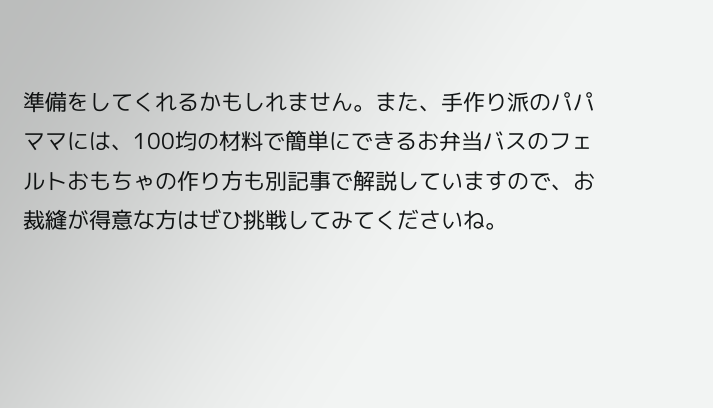準備をしてくれるかもしれません。また、手作り派のパパママには、100均の材料で簡単にできるお弁当バスのフェルトおもちゃの作り方も別記事で解説していますので、お裁縫が得意な方はぜひ挑戦してみてくださいね。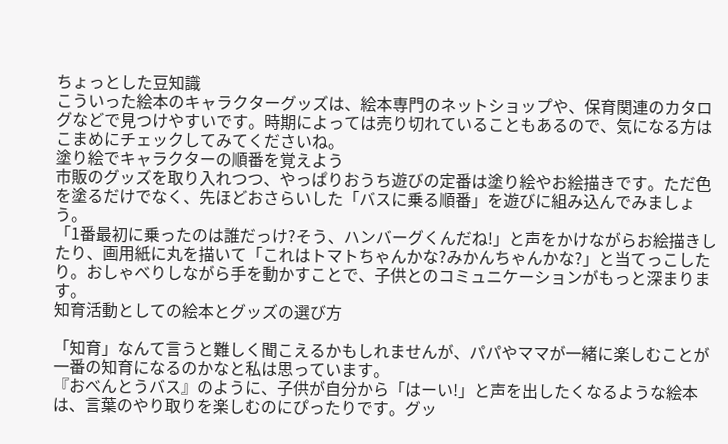ちょっとした豆知識
こういった絵本のキャラクターグッズは、絵本専門のネットショップや、保育関連のカタログなどで見つけやすいです。時期によっては売り切れていることもあるので、気になる方はこまめにチェックしてみてくださいね。
塗り絵でキャラクターの順番を覚えよう
市販のグッズを取り入れつつ、やっぱりおうち遊びの定番は塗り絵やお絵描きです。ただ色を塗るだけでなく、先ほどおさらいした「バスに乗る順番」を遊びに組み込んでみましょう。
「1番最初に乗ったのは誰だっけ?そう、ハンバーグくんだね!」と声をかけながらお絵描きしたり、画用紙に丸を描いて「これはトマトちゃんかな?みかんちゃんかな?」と当てっこしたり。おしゃべりしながら手を動かすことで、子供とのコミュニケーションがもっと深まります。
知育活動としての絵本とグッズの選び方

「知育」なんて言うと難しく聞こえるかもしれませんが、パパやママが一緒に楽しむことが一番の知育になるのかなと私は思っています。
『おべんとうバス』のように、子供が自分から「はーい!」と声を出したくなるような絵本は、言葉のやり取りを楽しむのにぴったりです。グッ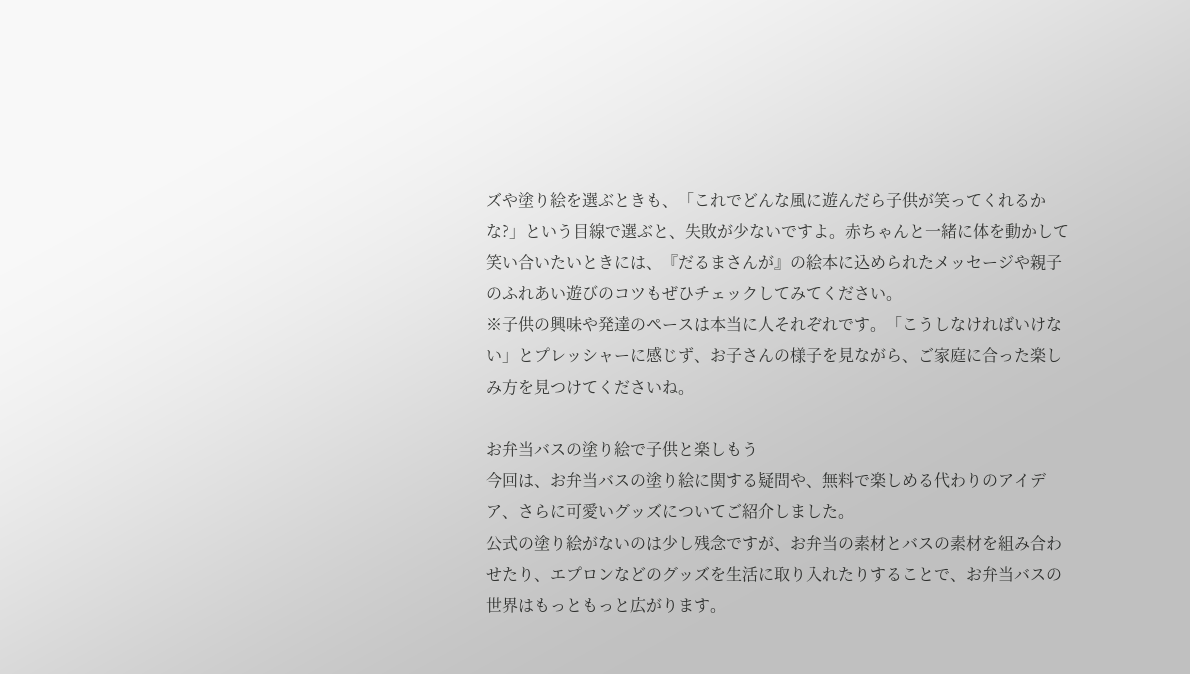ズや塗り絵を選ぶときも、「これでどんな風に遊んだら子供が笑ってくれるかな?」という目線で選ぶと、失敗が少ないですよ。赤ちゃんと一緒に体を動かして笑い合いたいときには、『だるまさんが』の絵本に込められたメッセージや親子のふれあい遊びのコツもぜひチェックしてみてください。
※子供の興味や発達のペースは本当に人それぞれです。「こうしなければいけない」とプレッシャーに感じず、お子さんの様子を見ながら、ご家庭に合った楽しみ方を見つけてくださいね。

お弁当バスの塗り絵で子供と楽しもう
今回は、お弁当バスの塗り絵に関する疑問や、無料で楽しめる代わりのアイデア、さらに可愛いグッズについてご紹介しました。
公式の塗り絵がないのは少し残念ですが、お弁当の素材とバスの素材を組み合わせたり、エプロンなどのグッズを生活に取り入れたりすることで、お弁当バスの世界はもっともっと広がります。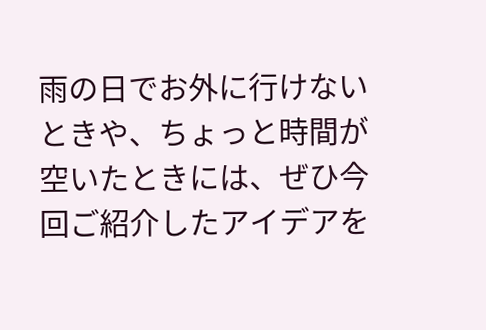雨の日でお外に行けないときや、ちょっと時間が空いたときには、ぜひ今回ご紹介したアイデアを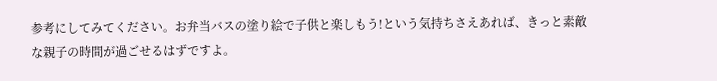参考にしてみてください。お弁当バスの塗り絵で子供と楽しもう!という気持ちさえあれば、きっと素敵な親子の時間が過ごせるはずですよ。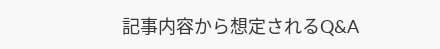記事内容から想定されるQ&A